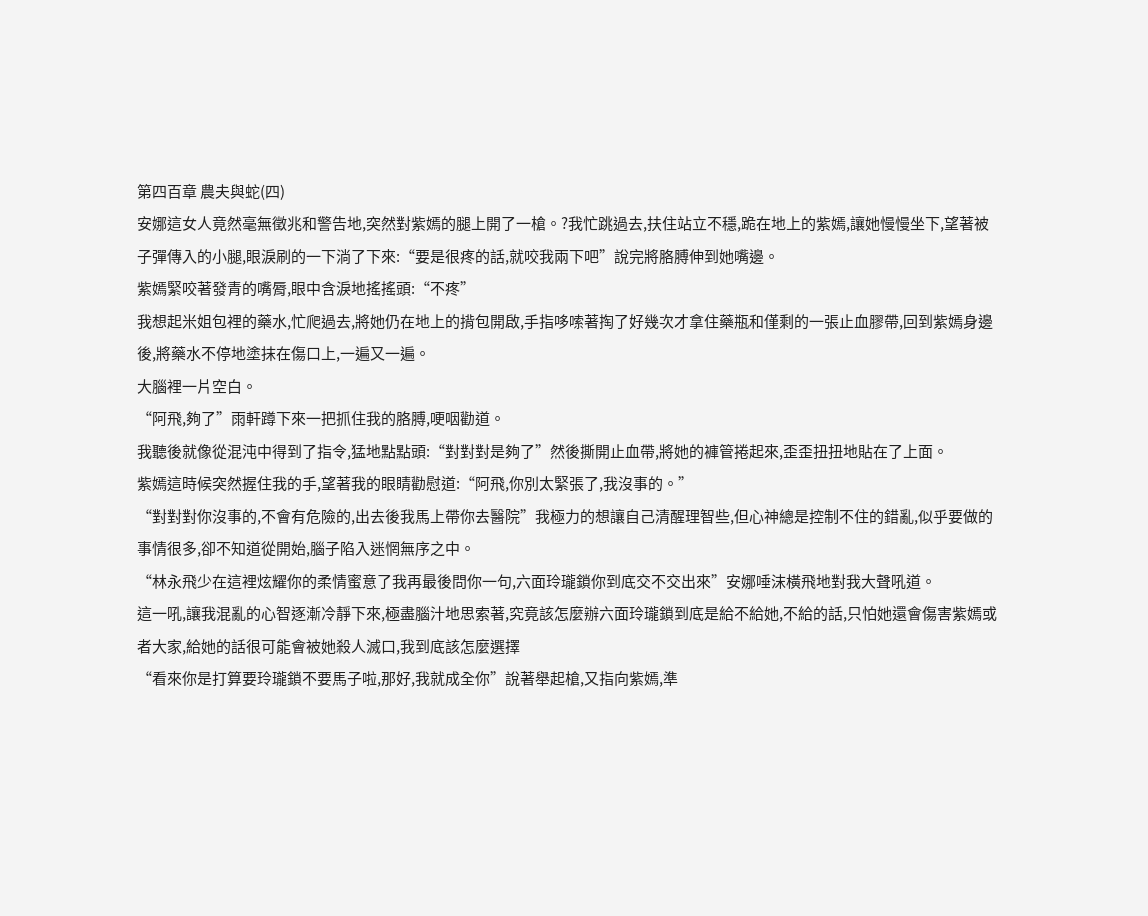第四百章 農夫與蛇(四)
安娜這女人竟然毫無徵兆和警告地,突然對紫嫣的腿上開了一槍。?我忙跳過去,扶住站立不穩,跪在地上的紫嫣,讓她慢慢坐下,望著被子彈傳入的小腿,眼淚刷的一下淌了下來:“要是很疼的話,就咬我兩下吧”說完將胳膊伸到她嘴邊。
紫嫣緊咬著發青的嘴脣,眼中含淚地搖搖頭:“不疼”
我想起米姐包裡的藥水,忙爬過去,將她仍在地上的揹包開啟,手指哆嗦著掏了好幾次才拿住藥瓶和僅剩的一張止血膠帶,回到紫嫣身邊後,將藥水不停地塗抹在傷口上,一遍又一遍。
大腦裡一片空白。
“阿飛,夠了”雨軒蹲下來一把抓住我的胳膊,哽咽勸道。
我聽後就像從混沌中得到了指令,猛地點點頭:“對對對是夠了”然後撕開止血帶,將她的褲管捲起來,歪歪扭扭地貼在了上面。
紫嫣這時候突然握住我的手,望著我的眼睛勸慰道:“阿飛,你別太緊張了,我沒事的。”
“對對對你沒事的,不會有危險的,出去後我馬上帶你去醫院”我極力的想讓自己清醒理智些,但心神總是控制不住的錯亂,似乎要做的事情很多,卻不知道從開始,腦子陷入迷惘無序之中。
“林永飛少在這裡炫耀你的柔情蜜意了我再最後問你一句,六面玲瓏鎖你到底交不交出來”安娜唾沫橫飛地對我大聲吼道。
這一吼,讓我混亂的心智逐漸冷靜下來,極盡腦汁地思索著,究竟該怎麼辦六面玲瓏鎖到底是給不給她,不給的話,只怕她還會傷害紫嫣或者大家,給她的話很可能會被她殺人滅口,我到底該怎麼選擇
“看來你是打算要玲瓏鎖不要馬子啦,那好,我就成全你”說著舉起槍,又指向紫嫣,準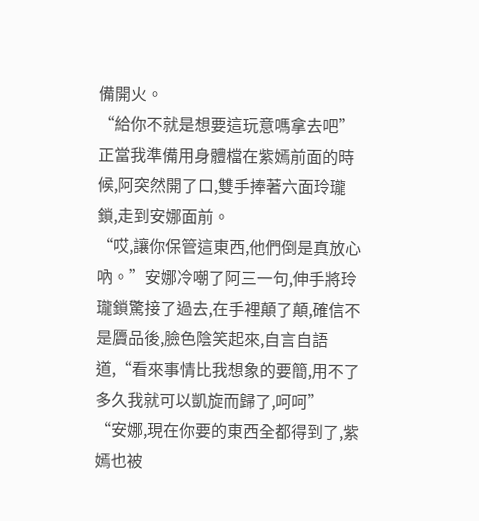備開火。
“給你不就是想要這玩意嗎拿去吧”正當我準備用身體檔在紫嫣前面的時候,阿突然開了口,雙手捧著六面玲瓏鎖,走到安娜面前。
“哎,讓你保管這東西,他們倒是真放心吶。”安娜冷嘲了阿三一句,伸手將玲瓏鎖驚接了過去,在手裡顛了顛,確信不是贗品後,臉色陰笑起來,自言自語道,“看來事情比我想象的要簡,用不了多久我就可以凱旋而歸了,呵呵”
“安娜,現在你要的東西全都得到了,紫嫣也被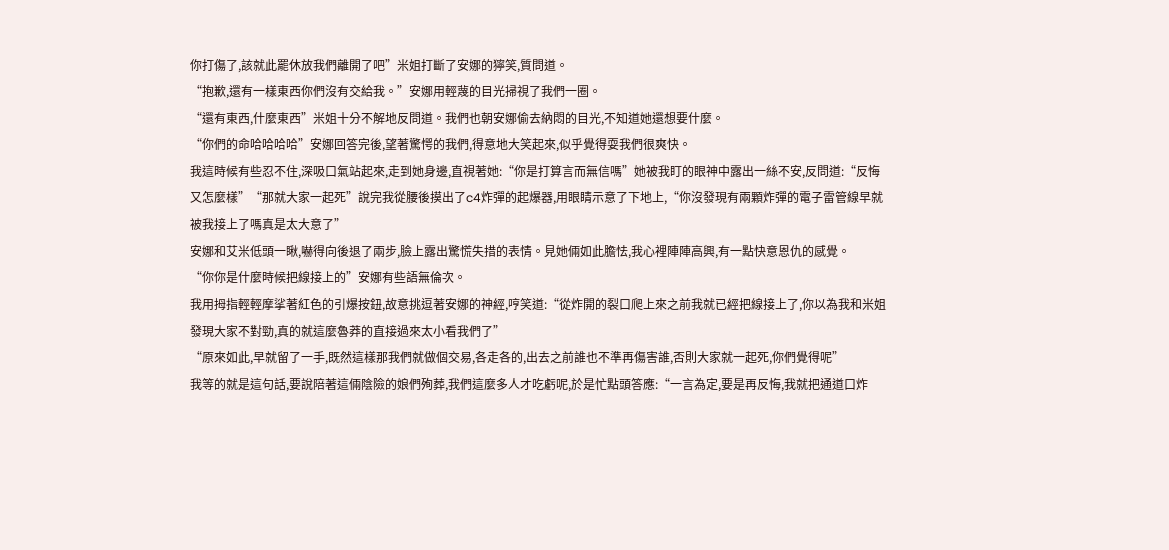你打傷了,該就此罷休放我們離開了吧”米姐打斷了安娜的獰笑,質問道。
“抱歉,還有一樣東西你們沒有交給我。”安娜用輕蔑的目光掃視了我們一圈。
“還有東西,什麼東西”米姐十分不解地反問道。我們也朝安娜偷去納悶的目光,不知道她還想要什麼。
“你們的命哈哈哈哈”安娜回答完後,望著驚愕的我們,得意地大笑起來,似乎覺得耍我們很爽快。
我這時候有些忍不住,深吸口氣站起來,走到她身邊,直視著她:“你是打算言而無信嗎”她被我盯的眼神中露出一絲不安,反問道:“反悔又怎麼樣”“那就大家一起死”說完我從腰後摸出了c4炸彈的起爆器,用眼睛示意了下地上,“你沒發現有兩顆炸彈的電子雷管線早就被我接上了嗎真是太大意了”
安娜和艾米低頭一瞅,嚇得向後退了兩步,臉上露出驚慌失措的表情。見她倆如此膽怯,我心裡陣陣高興,有一點快意恩仇的感覺。
“你你是什麼時候把線接上的”安娜有些語無倫次。
我用拇指輕輕摩挲著紅色的引爆按鈕,故意挑逗著安娜的神經,哼笑道:“從炸開的裂口爬上來之前我就已經把線接上了,你以為我和米姐發現大家不對勁,真的就這麼魯莽的直接過來太小看我們了”
“原來如此,早就留了一手,既然這樣那我們就做個交易,各走各的,出去之前誰也不準再傷害誰,否則大家就一起死,你們覺得呢”
我等的就是這句話,要說陪著這倆陰險的娘們殉葬,我們這麼多人才吃虧呢,於是忙點頭答應:“一言為定,要是再反悔,我就把通道口炸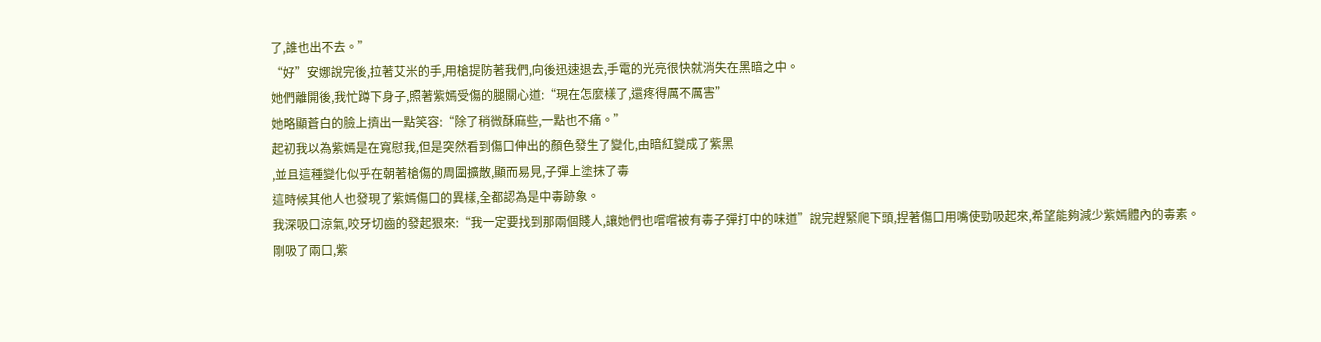了,誰也出不去。”
“好”安娜說完後,拉著艾米的手,用槍提防著我們,向後迅速退去,手電的光亮很快就消失在黑暗之中。
她們離開後,我忙蹲下身子,照著紫嫣受傷的腿關心道:“現在怎麼樣了,還疼得厲不厲害”
她略顯蒼白的臉上擠出一點笑容:“除了稍微酥麻些,一點也不痛。”
起初我以為紫嫣是在寬慰我,但是突然看到傷口伸出的顏色發生了變化,由暗紅變成了紫黑
,並且這種變化似乎在朝著槍傷的周圍擴散,顯而易見,子彈上塗抹了毒
這時候其他人也發現了紫嫣傷口的異樣,全都認為是中毒跡象。
我深吸口涼氣,咬牙切齒的發起狠來:“我一定要找到那兩個賤人,讓她們也嚐嚐被有毒子彈打中的味道”說完趕緊爬下頭,捏著傷口用嘴使勁吸起來,希望能夠減少紫嫣體內的毒素。
剛吸了兩口,紫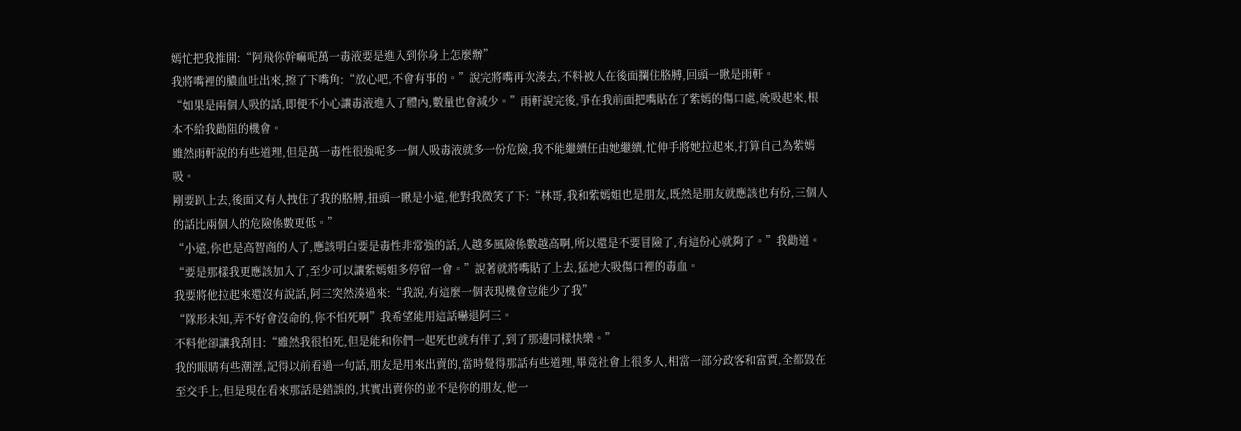嫣忙把我推開:“阿飛你幹嘛呢萬一毒液要是進入到你身上怎麼辦”
我將嘴裡的膿血吐出來,擦了下嘴角:“放心吧,不會有事的。”說完將嘴再次湊去,不料被人在後面攔住胳膊,回頭一瞅是雨軒。
“如果是兩個人吸的話,即便不小心讓毒液進入了體內,數量也會減少。”雨軒說完後,爭在我前面把嘴貼在了紫嫣的傷口處,吮吸起來,根本不給我勸阻的機會。
雖然雨軒說的有些道理,但是萬一毒性很強呢多一個人吸毒液就多一份危險,我不能繼續任由她繼續,忙伸手將她拉起來,打算自己為紫嫣吸。
剛要趴上去,後面又有人拽住了我的胳膊,扭頭一瞅是小遠,他對我微笑了下:“林哥,我和紫嫣姐也是朋友,既然是朋友就應該也有份,三個人的話比兩個人的危險係數更低。”
“小遠,你也是高智商的人了,應該明白要是毒性非常強的話,人越多風險係數越高啊,所以還是不要冒險了,有這份心就夠了。”我勸道。
“要是那樣我更應該加入了,至少可以讓紫嫣姐多停留一會。”說著就將嘴貼了上去,猛地大吸傷口裡的毒血。
我要將他拉起來還沒有說話,阿三突然湊過來:“我說,有這麼一個表現機會豈能少了我”
“隊形未知,弄不好會沒命的,你不怕死啊”我希望能用這話嚇退阿三。
不料他卻讓我刮目:“雖然我很怕死,但是能和你們一起死也就有伴了,到了那邊同樣快樂。”
我的眼睛有些潮溼,記得以前看過一句話,朋友是用來出賣的,當時覺得那話有些道理,畢竟社會上很多人,相當一部分政客和富賈,全都毀在至交手上,但是現在看來那話是錯誤的,其實出賣你的並不是你的朋友,他一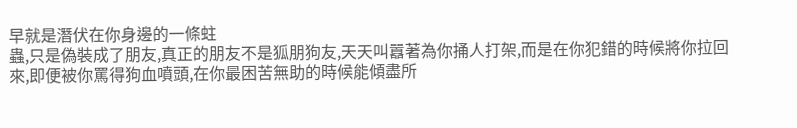早就是潛伏在你身邊的一條蛀
蟲,只是偽裝成了朋友,真正的朋友不是狐朋狗友,天天叫囂著為你捅人打架,而是在你犯錯的時候將你拉回來,即便被你罵得狗血噴頭,在你最困苦無助的時候能傾盡所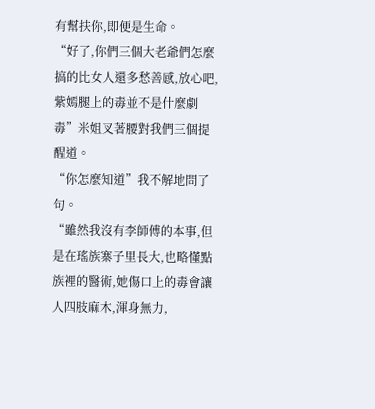有幫扶你,即便是生命。
“好了,你們三個大老爺們怎麼搞的比女人還多愁善感,放心吧,紫嫣腿上的毒並不是什麼劇毒”米姐叉著腰對我們三個提醒道。
“你怎麼知道”我不解地問了句。
“雖然我沒有李師傅的本事,但是在瑤族寨子里長大,也略懂點族裡的醫術,她傷口上的毒會讓人四肢麻木,渾身無力,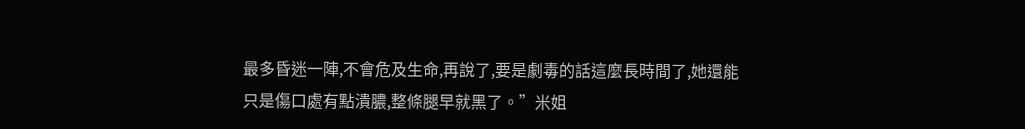最多昏迷一陣,不會危及生命,再說了,要是劇毒的話這麼長時間了,她還能只是傷口處有點潰膿,整條腿早就黑了。”米姐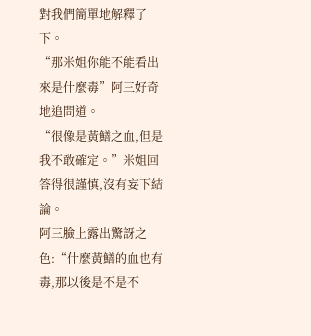對我們簡單地解釋了下。
“那米姐你能不能看出來是什麼毒”阿三好奇地追問道。
“很像是黃鱔之血,但是我不敢確定。”米姐回答得很謹慎,沒有妄下結論。
阿三臉上露出驚訝之色:“什麼黃鱔的血也有毒,那以後是不是不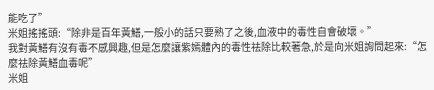能吃了”
米姐搖搖頭:“除非是百年黃鱔,一般小的話只要熟了之後,血液中的毒性自會破壞。”
我對黃鱔有沒有毒不感興趣,但是怎麼讓紫嫣體內的毒性祛除比較著急,於是向米姐詢問起來:“怎麼祛除黃鱔血毒呢”
米姐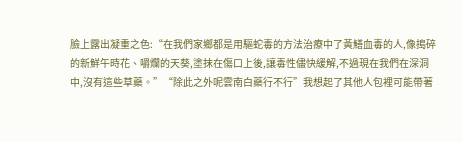臉上露出凝重之色:“在我們家鄉都是用驅蛇毒的方法治療中了黃鱔血毒的人,像搗碎的新鮮午時花、嚼爛的天葵,塗抹在傷口上後,讓毒性儘快緩解,不過現在我們在深洞中,沒有這些草藥。”“除此之外呢雲南白藥行不行”我想起了其他人包裡可能帶著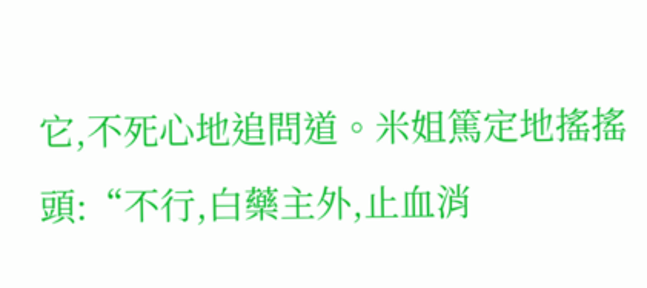它,不死心地追問道。米姐篤定地搖搖頭:“不行,白藥主外,止血消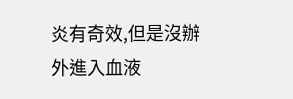炎有奇效,但是沒辦外進入血液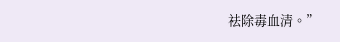祛除毒血清。”